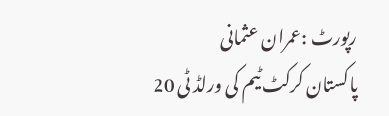رپورٹ :عمران عثمانی
پاکستان کرکٹ ٹیم کی ورلڈ ٹی 20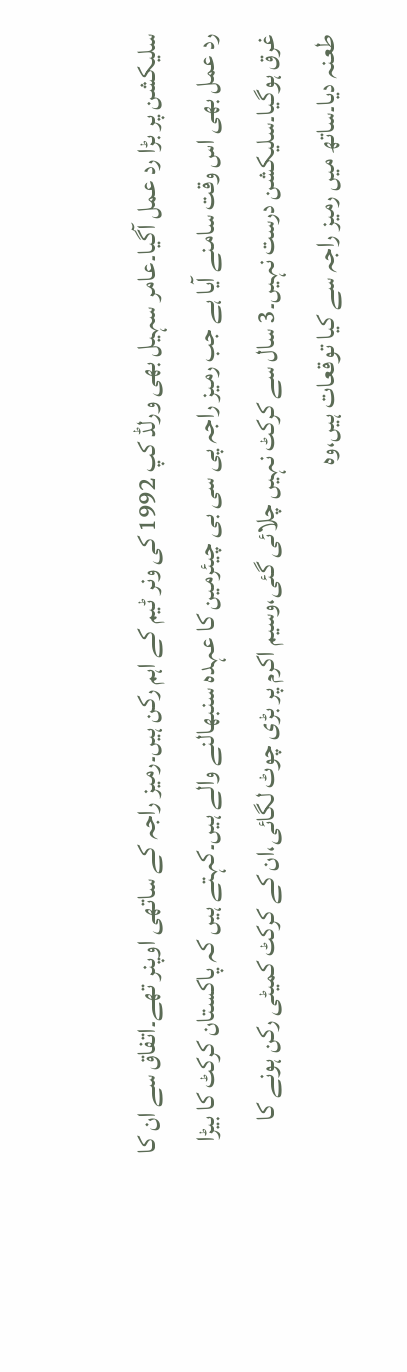سلیکشن پر بڑا رد عمل آگیا۔عامر سہیل بھی ورلڈ کپ 1992 کی ونر ٹیم کے اہم رکن ہیں۔رمیز راجہ کے ساتھی اوپنر تھے۔اتفاق سے ان کا رد عمل بھی اس وقت سامنے آیا ہے جب رمیز راجہ پی سی بی چیئرمین کا عہدہ سنبھالنے والے ہیں۔کہتے ہیں کہ پاکستان کرکٹ کا بیڑا غرق ہوگیا۔سلیکشن درست نہیں۔3 سال سے کرکٹ نہیں چلائی گئی،وسیم اکرم پر بڑی چوٹ لگائی،ان کے کرکٹ کمیٹی رکن ہونے کا طعنہ دیا۔ساتھ میں رمیز راجہ سے کیا توقعات ہیں،وہ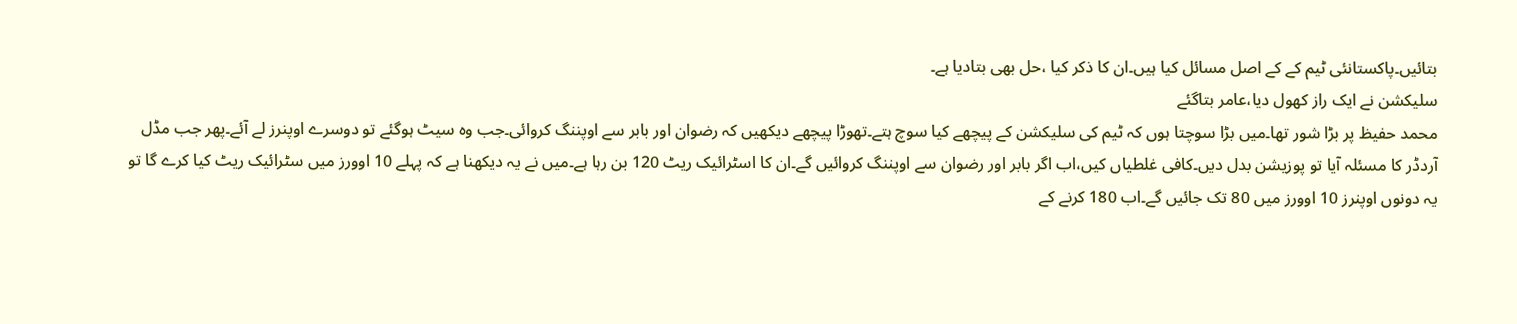بتائیں۔پاکستانئی ٹیم کے کے اصل مسائل کیا ہیں۔ان کا ذکر کیا ،حل بھی بتادیا ہے۔
سلیکشن نے ایک راز کھول دیا،عامر بتاگئے
محمد حفیظ پر بڑا شور تھا۔میں بڑا سوچتا ہوں کہ ٹیم کی سلیکشن کے پیچھے کیا سوچ ہتے۔تھوڑا پیچھے دیکھیں کہ رضوان اور بابر سے اوپننگ کروائی۔جب وہ سیٹ ہوگئے تو دوسرے اوپنرز لے آئے۔پھر جب مڈل آردڈر کا مسئلہ آیا تو پوزیشن بدل دیں۔کافی غلطیاں کیں،اب اگر بابر اور رضوان سے اوپننگ کروائیں گے۔ان کا اسٹرائیک ریٹ 120 بن رہا ہے۔میں نے یہ دیکھنا ہے کہ پہلے 10 اوورز میں سٹرائیک ریٹ کیا کرے گا تو یہ دونوں اوپنرز 10 اوورز میں 80 تک جائیں گے۔اب 180 کرنے کے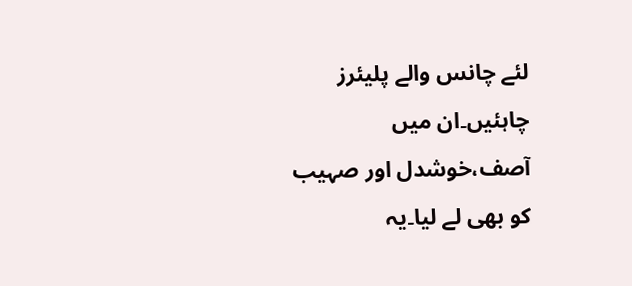لئے چانس والے پلیئرز چاہئیں۔ان میں آصف،خوشدل اور صہیب کو بھی لے لیا۔یہ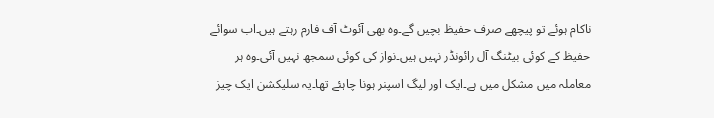ناکام ہوئے تو پیچھے صرف حفیظ بچیں گے۔وہ بھی آئوٹ آف فارم رہتے ہیں۔اب سوائے حفیظ کے کوئی بیٹنگ آل رائونڈر نہیں ہیں۔نواز کی کوئی سمجھ نہیں آئی۔وہ ہر معاملہ میں مشکل میں ہے۔ایک اور لیگ اسپنر ہونا چاہئے تھا۔یہ سلیکشن ایک چیز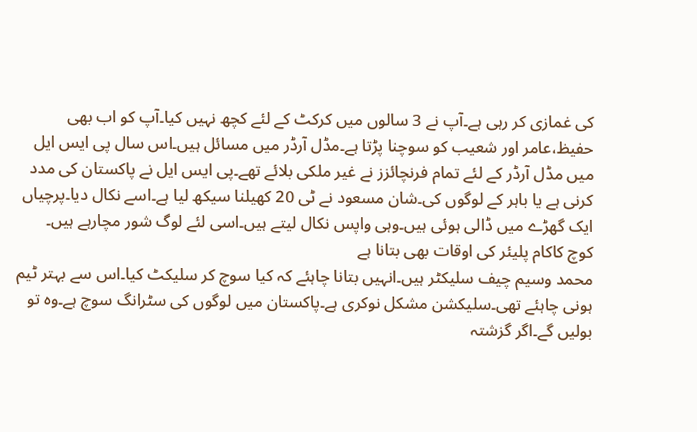کی غمازی کر رہی ہے۔آپ نے 3 سالوں میں کرکٹ کے لئے کچھ نہیں کیا۔آپ کو اب بھی حفیظ،عامر اور شعیب کو سوچنا پڑتا ہے۔مڈل آرڈر میں مسائل ہیں۔اس سال پی ایس ایل میں مڈل آرڈر کے لئے تمام فرنچائزز نے غیر ملکی بلائے تھے۔پی ایس ایل نے پاکستان کی مدد کرنی ہے یا باہر کے لوگوں کی۔شان مسعود نے ٹی 20 کھیلنا سیکھ لیا ہے۔اسے نکال دیا۔پرچیاں ایک گھڑے میں ڈالی ہوئی ہیں۔وہی واپس نکال لیتے ہیں۔اسی لئے لوگ شور مچارہے ہیں۔
کوچ کاکام پلیئر کی اوقات بھی بتانا ہے
محمد وسیم چیف سلیکٹر ہیں۔انہیں بتانا چاہئے کہ کیا سوچ کر سلیکٹ کیا۔اس سے بہتر ٹیم ہونی چاہئے تھی۔سلیکشن مشکل نوکری ہے۔پاکستان میں لوگوں کی سٹرانگ سوچ ہے۔وہ تو بولیں گے۔اگر گزشتہ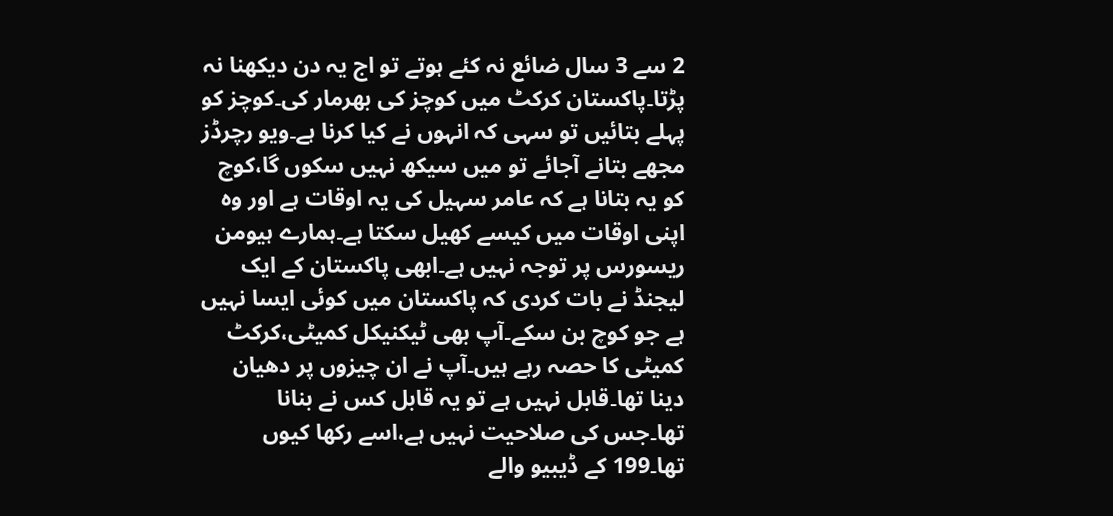2 سے 3 سال ضائع نہ کئے ہوتے تو اج یہ دن دیکھنا نہ پڑتا۔پاکستان کرکٹ میں کوچز کی بھرمار کی۔کوچز کو پہلے بتائیں تو سہی کہ انہوں نے کیا کرنا ہے۔ویو رچرڈز مجھے بتانے آجائے تو میں سیکھ نہیں سکوں گا،کوچ کو یہ بتانا ہے کہ عامر سہیل کی یہ اوقات ہے اور وہ اپنی اوقات میں کیسے کھیل سکتا ہے۔ہمارے ہیومن ریسورس پر توجہ نہیں ہے۔ابھی پاکستان کے ایک لیجنڈ نے بات کردی کہ پاکستان میں کوئی ایسا نہیں ہے جو کوچ بن سکے۔آپ بھی ٹیکنیکل کمیٹی،کرکٹ کمیٹی کا حصہ رہے ہیں۔آپ نے ان چیزوں پر دھیان دینا تھا۔قابل نہیں ہے تو یہ قابل کس نے بنانا تھا۔جس کی صلاحیت نہیں ہے،اسے رکھا کیوں تھا۔199 کے ڈیبیو والے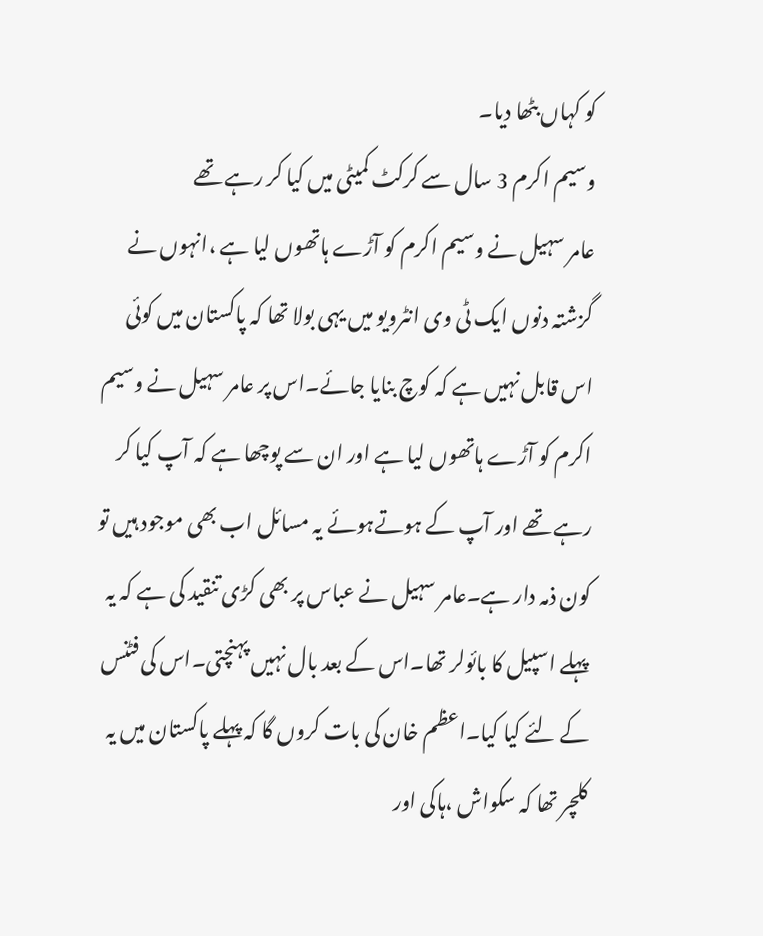کو کہاں بٹھا دیا۔
وسیم اکرم 3 سال سے کرکٹ کمیٹی میں کیا کر رہے تھے
عامر سہیل نے وسیم اکرم کو آڑے ہاتھوں لیا ہے ،انہوں نے گزشتہ دنوں ایک ٹی وی انٹرویو میں یہی بولا تھا کہ پاکستان میں کوئی اس قابل نہیں ہے کہ کوچ بنایا جائے۔اس پر عامر سہیل نے وسیم اکرم کو آڑے ہاتھوں لیا ہے اور ان سے پوچھا ہے کہ آپ کیا کر رہے تھے اور آپ کے ہوتےہوئے یہ مسائل اب بھی موجود ہیں تو کون ذمہ دار ہے۔عامر سہیل نے عباس پر بھی کڑی تنقید کی ہے کہ یہ پہلے اسپیل کا بائولر تھا۔اس کے بعد بال نہیں پہنچتی۔اس کی فٹنس کے لئے کیا کیا۔اعظم خان کی بات کروں گا کہ پہلے پاکستان میں یہ کلچر تھا کہ سکواش ،ہاکی اور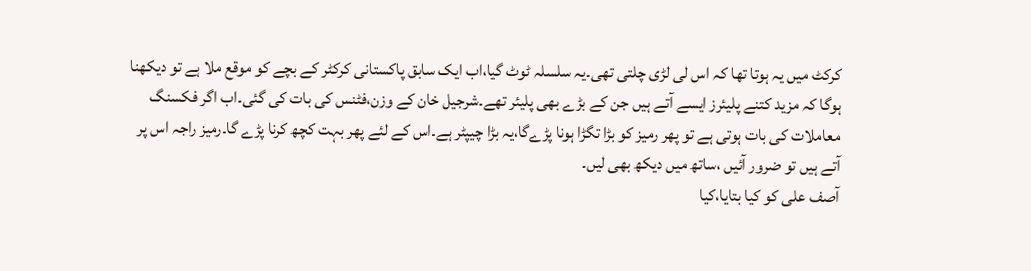کرکٹ میں یہ ہوتا تھا کہ اس لی لڑی چلتی تھی۔یہ سلسلہ ٹوٹ گیا،اب ایک سابق پاکستانی کرکٹر کے بچے کو موقع ملا ہے تو دیکھنا ہوگا کہ مزید کتنے پلیئرز ایسے آتے ہیں جن کے بڑے بھی پلیئر تھے۔شرجیل خان کے وزن،فٹنس کی بات کی گئی۔اب اگر فکسنگ معاملات کی بات ہوتی ہے تو پھر رمیز کو بڑا تگڑا ہونا پڑےگا،یہ بڑا چیپٹر ہے۔اس کے لئے پھر بہت کچھ کرنا پڑے گا۔رمیز راجہ اس پر آتے ہیں تو ضرور آئیں ،ساتھ میں دیکھ بھی لیں۔
آصف علی کو کیا بتایا،کیا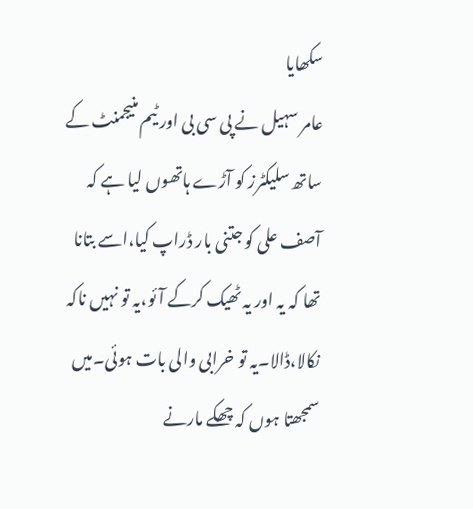سکھایا
عامر سہیل نے پی سی بی اور ٹیم منیجمنٹ کے ساتھ سلیکٹرز کو آڑے ہاتھوں لیا ہے کہ آصف علی کو جتنی بار ڈراپ کیا،اسے بتانا تھا کہ یہ اور یہ ٹھیک کرکے آئو،یہ تو نہیں ناکہ نکالا،ڈالا۔یہ تو خرابی والی بات ہوئی۔میں سمجھتا ہوں کہ چھکے مارنے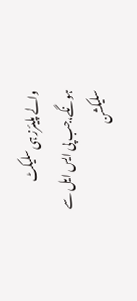والے پلیئرز ہی سلیکٹ ہونگے،جب پی ایس ایل سے سلیکشن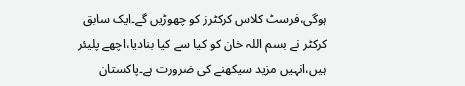ہوگی،فرسٹ کلاس کرکٹرز کو چھوڑیں گے۔ایک سابق کرکٹر نے بسم اللہ خان کو کیا سے کیا بنادیا،اچھے پلیئر ہیں،انہیں مزید سیکھنے کی ضرورت ہے۔پاکستان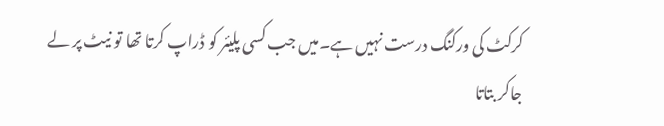کرکٹ کی ورکنگ درست نہیں ہے۔میں جب کسی پلیئر کو ڈراپ کرتا تھا تو نیٹ پر لے جاکر بتاتا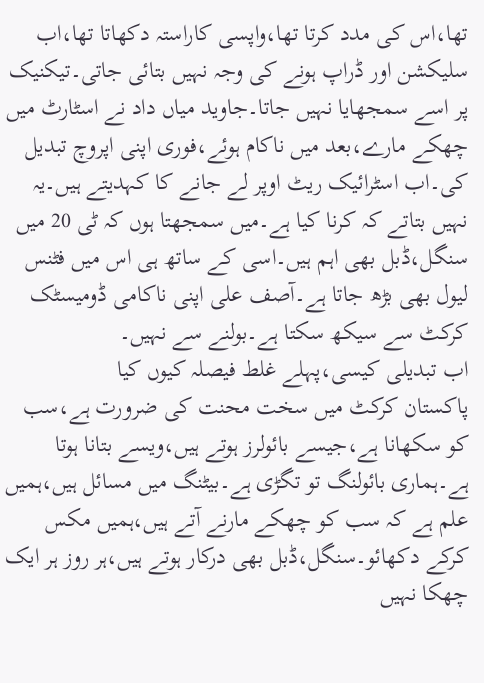تھا،اس کی مدد کرتا تھا،واپسی کاراستہ دکھاتا تھا،اب سلیکشن اور ڈراپ ہونے کی وجہ نہیں بتائی جاتی۔تیکنیک پر اسے سمجھایا نہیں جاتا۔جاوید میاں داد نے اسٹارٹ میں چھکے مارے،بعد میں ناکام ہوئے،فوری اپنی اپروچ تبدیل کی۔اب اسٹرائیک ریٹ اوپر لے جانے کا کہدیتے ہیں۔یہ نہیں بتاتے کہ کرنا کیا ہے۔میں سمجھتا ہوں کہ ٹی 20 میں سنگل،ڈبل بھی اہم ہیں۔اسی کے ساتھ ہی اس میں فٹنس لیول بھی بڑھ جاتا ہے۔آصف علی اپنی ناکامی ڈومیسٹک کرکٹ سے سیکھ سکتا ہے۔بولنے سے نہیں۔
اب تبدیلی کیسی،پہلے غلط فیصلہ کیوں کیا
پاکستان کرکٹ میں سخت محنت کی ضرورت ہے،سب کو سکھانا ہے،جیسے بائولرز ہوتے ہیں،ویسے بتانا ہوتا ہے۔ہماری بائولنگ تو تگڑی ہے۔بیٹنگ میں مسائل ہیں،ہمیں علم ہے کہ سب کو چھکے مارنے آتے ہیں،ہمیں مکس کرکے دکھائو۔سنگل،ڈبل بھی درکار ہوتے ہیں،ہر روز ہر ایک چھکا نہیں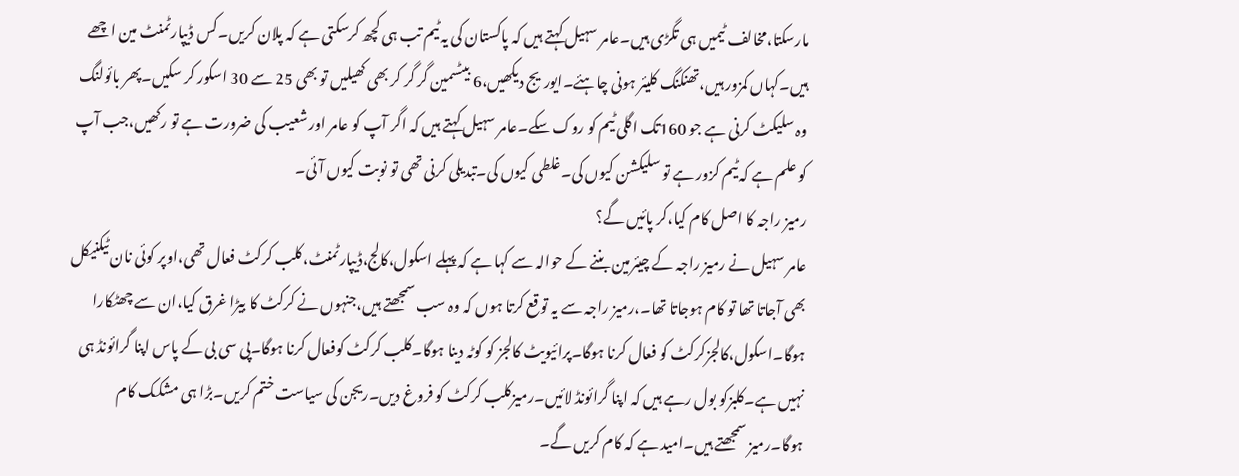مارسکتا،مخالف ٹیمیں ہی تگڑی ہیں۔عامر سہیل کہتے ہیں کہ پاکستان کی یہ ٹیم تب ہی کچھ کرسکتی ہے کہ پلان کریں۔کس ڈیپارٹمنٹ مین اچھے ہیں۔کہاں کمزور ہیں،تھنکنگ کلیئر ہونی چاہئے۔ایوریج دیکھیں،6 بیٹسمین گر گر کر بھی کھیلیں تو بھی 25 سے 30 اسکور کر سکیں۔پھر بائولنگ وہ سلیکٹ کرنی ہے جو 160تک اگلی ٹیم کو روک سکے۔عامر سہیل کہتے ہیں کہ اگر آپ کو عامر اور شعیب کی ضرورت ہے تو رکھیں،جب آپ کو علم ہے کہ ٹیم کزور ہے تو سلیکشن کیوں کی۔غلطی کیوں کی۔تبدیلی کرنی تھی تو نوبت کیوں آئی۔
رمیز راجہ کا اصل کام کیا،کر پائیں گے؟
عامر سہیل نے رمیز راجہ کے چیئرمین بننے کے حوالہ سے کہا ہے کہ پہلے اسکول،کالج،ڈیپارٹمنٹ،کلب کرکٹ فعال تھی،اوپر کوئی نان ٹیکنیکل بھی آجاتا تھا تو کام ہوجاتا تھا۔،رمیز راجہ سے یہ توقع کرتا ہوں کہ وہ سب سمجھتے ہیں،جنہوں نے کرکٹ کا بیڑا غرق کیا،ان سے چھٹکارا ہوگا۔اسکول،کالجزکرکٹ کو فعال کرنا ہوگا۔پرائیویٹ کالجز کو کوٹہ دینا ہوگا۔کلب کرکٹ کوفعال کرنا ہوگا۔پی سی بی کے پاس اپنا گرائونڈ ہی نہیں ہے۔کلبزکو بول رہے ہیں کہ اپنا گرائونڈ لائیں۔رمیزکلب کرکٹ کو فروغ دیں۔ریجن کی سیاست ختم کریں۔بڑا ہی مشکک کام ہوگا۔رمیز سمجھتے ہیں۔امید ہے کہ کام کریں گے۔